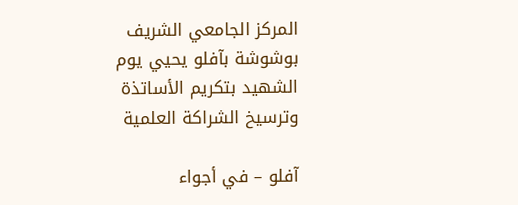المركز الجامعي الشريف بوشوشة بآفلو يحيي يوم الشهيد بتكريم الأساتذة وترسيخ الشراكة العلمية

آفلو – في أجواء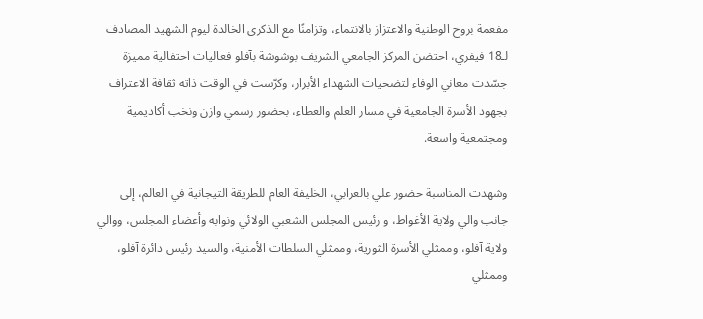مفعمة بروح الوطنية والاعتزاز بالانتماء، وتزامنًا مع الذكرى الخالدة ليوم الشهيد المصادف لـ18 فيفري، احتضن المركز الجامعي الشريف بوشوشة بآفلو فعاليات احتفالية مميزة جسّدت معاني الوفاء لتضحيات الشهداء الأبرار، وكرّست في الوقت ذاته ثقافة الاعتراف بجهود الأسرة الجامعية في مسار العلم والعطاء، بحضور رسمي وازن ونخب أكاديمية ومجتمعية واسعة.

وشهدت المناسبة حضور علي بالعرابي، الخليفة العام للطريقة التيجانية في العالم، إلى جانب والي ولاية الأغواط، و رئيس المجلس الشعبي الولائي ونوابه وأعضاء المجلس، ووالي ولاية آفلو، وممثلي الأسرة الثورية، وممثلي السلطات الأمنية، والسيد رئيس دائرة آفلو، وممثلي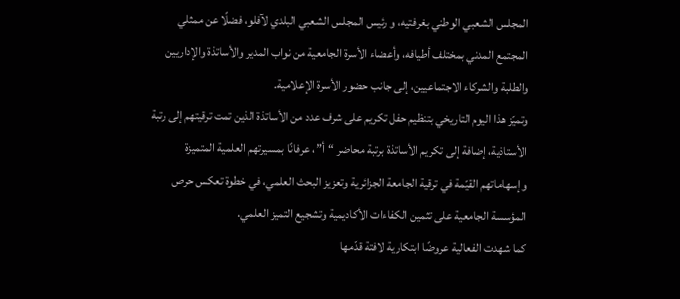المجلس الشعبي الوطني بغرفتيه، و رئيس المجلس الشعبي البلدي لآفلو، فضلًا عن ممثلي المجتمع المدني بمختلف أطيافه، وأعضاء الأسرة الجامعية من نواب المدير والأساتذة والإداريين والطلبة والشركاء الاجتماعيين، إلى جانب حضور الأسرة الإعلامية.
وتميّز هذا اليوم التاريخي بتنظيم حفل تكريم على شرف عدد من الأساتذة الذين تمت ترقيتهم إلى رتبة الأستاذية، إضافة إلى تكريم الأساتذة برتبة محاضر “أ”، عرفانًا بمسيرتهم العلمية المتميزة وإسهاماتهم القيّمة في ترقية الجامعة الجزائرية وتعزيز البحث العلمي، في خطوة تعكس حرص المؤسسة الجامعية على تثمين الكفاءات الأكاديمية وتشجيع التميز العلمي.
كما شهدت الفعالية عروضًا ابتكارية لافتة قدّمها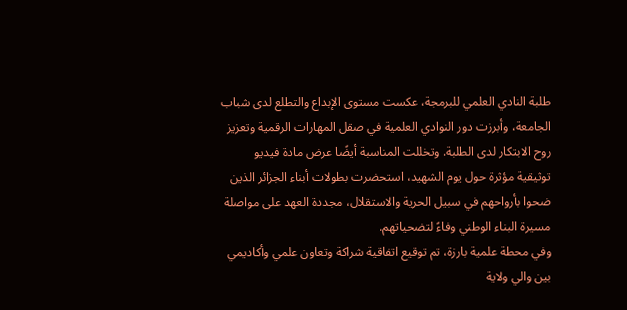طلبة النادي العلمي للبرمجة، عكست مستوى الإبداع والتطلع لدى شباب الجامعة، وأبرزت دور النوادي العلمية في صقل المهارات الرقمية وتعزيز روح الابتكار لدى الطلبة. وتخللت المناسبة أيضًا عرض مادة فيديو توثيقية مؤثرة حول يوم الشهيد، استحضرت بطولات أبناء الجزائر الذين ضحوا بأرواحهم في سبيل الحرية والاستقلال، مجددة العهد على مواصلة مسيرة البناء الوطني وفاءً لتضحياتهم.
وفي محطة علمية بارزة، تم توقيع اتفاقية شراكة وتعاون علمي وأكاديمي بين والي ولاية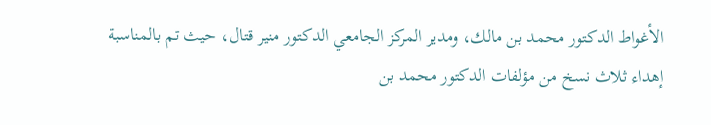الأغواط الدكتور محمد بن مالك، ومدير المركز الجامعي الدكتور منير قتال، حيث تم بالمناسبة إهداء ثلاث نسخ من مؤلفات الدكتور محمد بن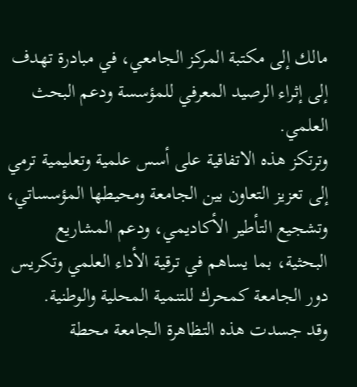مالك إلى مكتبة المركز الجامعي، في مبادرة تهدف إلى إثراء الرصيد المعرفي للمؤسسة ودعم البحث العلمي.
وترتكز هذه الاتفاقية على أسس علمية وتعليمية ترمي إلى تعزيز التعاون بين الجامعة ومحيطها المؤسساتي، وتشجيع التأطير الأكاديمي، ودعم المشاريع البحثية، بما يساهم في ترقية الأداء العلمي وتكريس دور الجامعة كمحرك للتنمية المحلية والوطنية.
وقد جسدت هذه التظاهرة الجامعة محطة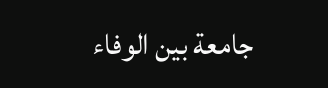جامعة بين الوفاء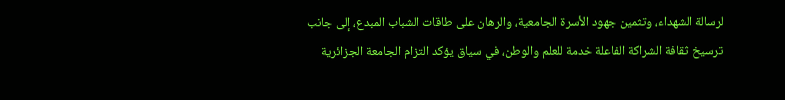لرسالة الشهداء، وتثمين جهود الأسرة الجامعية، والرهان على طاقات الشباب المبدع، إلى جانب ترسيخ ثقافة الشراكة الفاعلة خدمة للعلم والوطن، في سياق يؤكد التزام الجامعة الجزائرية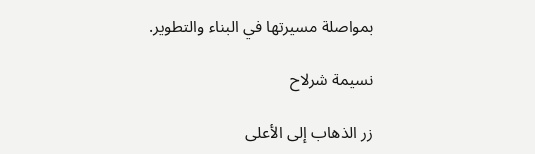بمواصلة مسيرتها في البناء والتطوير.

نسيمة شرلاح

زر الذهاب إلى الأعلى